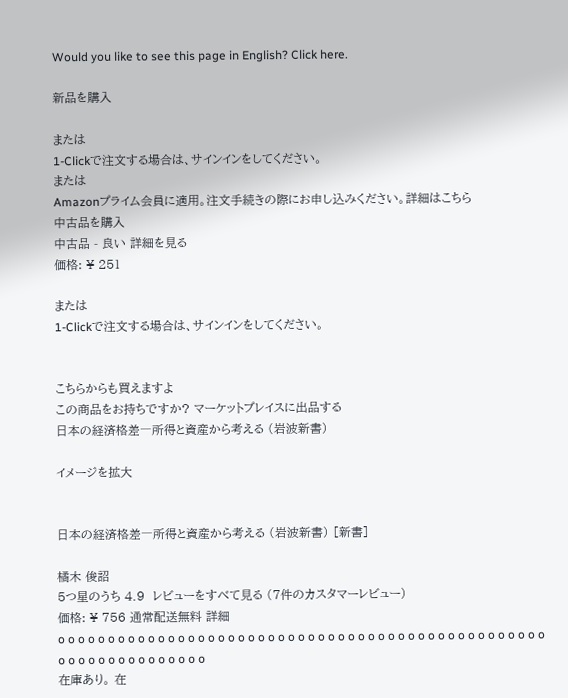Would you like to see this page in English? Click here.

新品を購入

または
1-Clickで注文する場合は、サインインをしてください。
または
Amazonプライム会員に適用。注文手続きの際にお申し込みください。詳細はこちら
中古品を購入
中古品 - 良い 詳細を見る
価格: ¥ 251

または
1-Clickで注文する場合は、サインインをしてください。


こちらからも買えますよ
この商品をお持ちですか? マーケットプレイスに出品する
日本の経済格差―所得と資産から考える (岩波新書)

イメージを拡大


日本の経済格差―所得と資産から考える (岩波新書) [新書]

橘木 俊詔
5つ星のうち 4.9  レビューをすべて見る (7件のカスタマーレビュー)
価格: ¥ 756 通常配送無料 詳細
o o o o o o o o o o o o o o o o o o o o o o o o o o o o o o o o o o o o o o o o o o o o o o o o o o o o o o o o o o o o o o o o
在庫あり。 在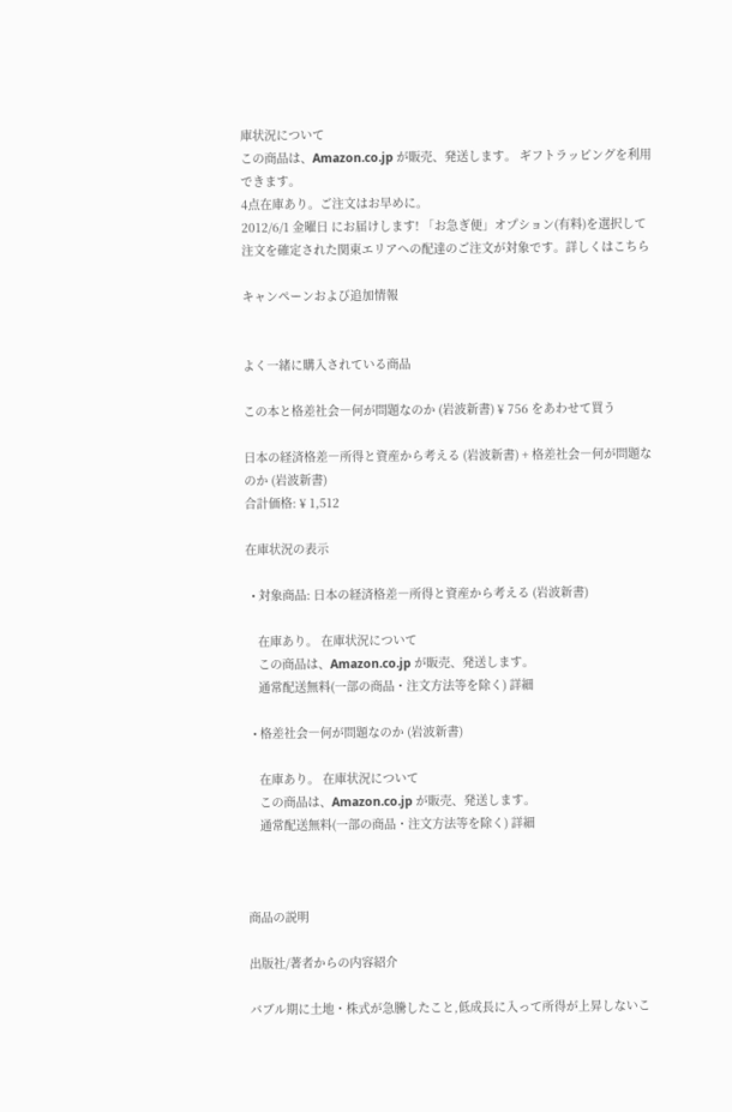庫状況について
この商品は、Amazon.co.jp が販売、発送します。 ギフトラッピングを利用できます。
4点在庫あり。ご注文はお早めに。
2012/6/1 金曜日 にお届けします! 「お急ぎ便」オプション(有料)を選択して注文を確定された関東エリアへの配達のご注文が対象です。詳しくはこちら

キャンペーンおよび追加情報


よく一緒に購入されている商品

この本と格差社会―何が問題なのか (岩波新書) ¥ 756 をあわせて買う

日本の経済格差―所得と資産から考える (岩波新書) + 格差社会―何が問題なのか (岩波新書)
合計価格: ¥ 1,512

在庫状況の表示

  • 対象商品: 日本の経済格差―所得と資産から考える (岩波新書)

    在庫あり。 在庫状況について
    この商品は、Amazon.co.jp が販売、発送します。
    通常配送無料(一部の商品・注文方法等を除く) 詳細

  • 格差社会―何が問題なのか (岩波新書)

    在庫あり。 在庫状況について
    この商品は、Amazon.co.jp が販売、発送します。
    通常配送無料(一部の商品・注文方法等を除く) 詳細



商品の説明

出版社/著者からの内容紹介

バブル期に土地・株式が急騰したこと,低成長に入って所得が上昇しないこ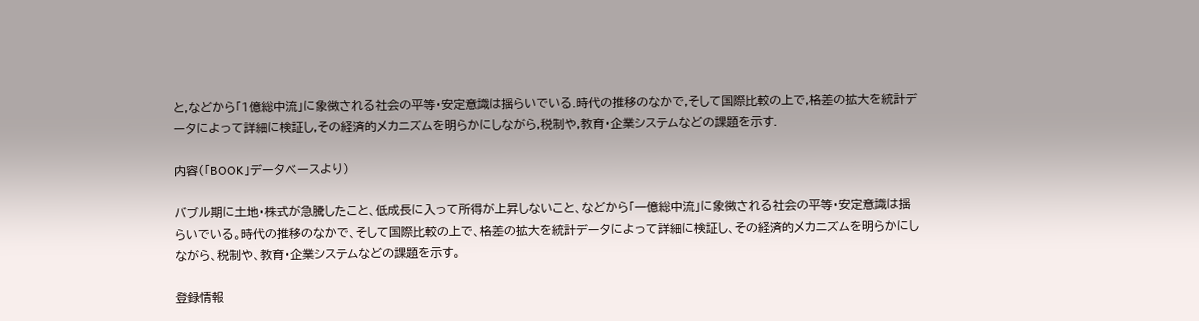と,などから「1億総中流」に象徴される社会の平等・安定意識は揺らいでいる.時代の推移のなかで,そして国際比較の上で,格差の拡大を統計データによって詳細に検証し,その経済的メカニズムを明らかにしながら,税制や,教育・企業システムなどの課題を示す.

内容(「BOOK」データベースより)

バブル期に土地・株式が急騰したこと、低成長に入って所得が上昇しないこと、などから「一億総中流」に象徴される社会の平等・安定意識は揺らいでいる。時代の推移のなかで、そして国際比較の上で、格差の拡大を統計データによって詳細に検証し、その経済的メカニズムを明らかにしながら、税制や、教育・企業システムなどの課題を示す。

登録情報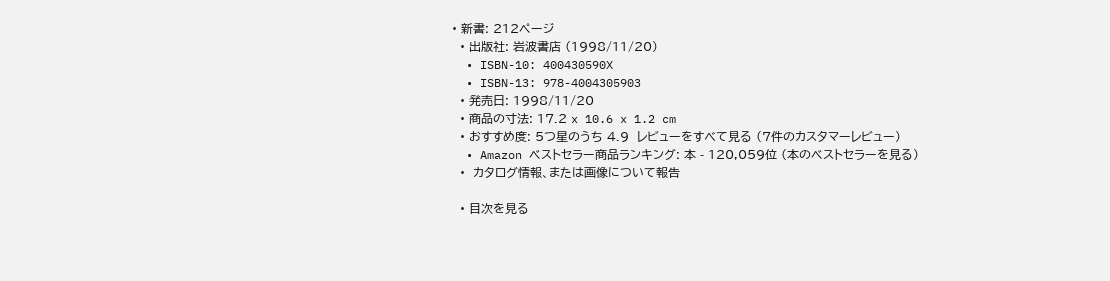• 新書: 212ページ
  • 出版社: 岩波書店 (1998/11/20)
  • ISBN-10: 400430590X
  • ISBN-13: 978-4004305903
  • 発売日: 1998/11/20
  • 商品の寸法: 17.2 x 10.6 x 1.2 cm
  • おすすめ度: 5つ星のうち 4.9  レビューをすべて見る (7件のカスタマーレビュー)
  • Amazon ベストセラー商品ランキング: 本 - 120,059位 (本のベストセラーを見る)
  •  カタログ情報、または画像について報告

  • 目次を見る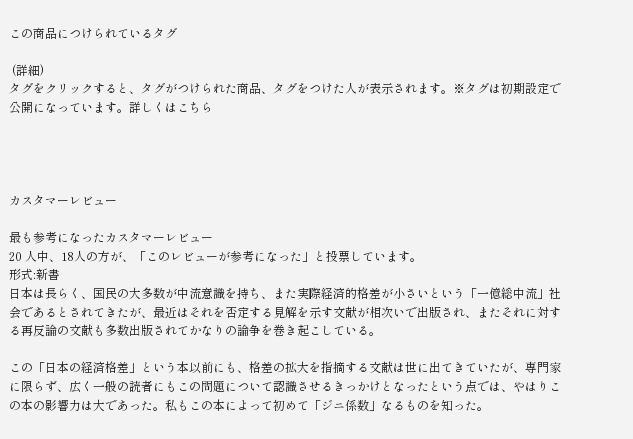この商品につけられているタグ

 (詳細)
タグをクリックすると、タグがつけられた商品、タグをつけた人が表示されます。※タグは初期設定で公開になっています。詳しくはこちら




カスタマーレビュー

最も参考になったカスタマーレビュー
20 人中、18人の方が、「このレビューが参考になった」と投票しています。
形式:新書
日本は長らく、国民の大多数が中流意識を持ち、また実際経済的格差が小さいという「一億総中流」社会であるとされてきたが、最近はそれを否定する見解を示す文献が相次いで出版され、またそれに対する再反論の文献も多数出版されてかなりの論争を巻き起こしている。

この「日本の経済格差」という本以前にも、格差の拡大を指摘する文献は世に出てきていたが、専門家に限らず、広く一般の読者にもこの問題について認識させるきっかけとなったという点では、やはりこの本の影響力は大であった。私もこの本によって初めて「ジニ係数」なるものを知った。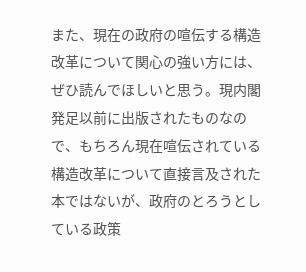また、現在の政府の喧伝する構造改革について関心の強い方には、ぜひ読んでほしいと思う。現内閣発足以前に出版されたものなので、もちろん現在喧伝されている構造改革について直接言及された本ではないが、政府のとろうとしている政策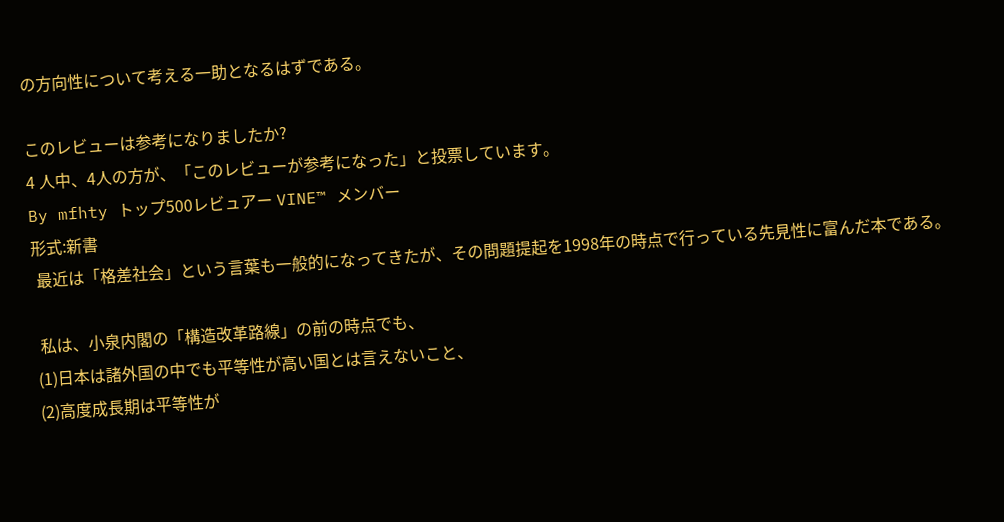の方向性について考える一助となるはずである。

このレビューは参考になりましたか?
4 人中、4人の方が、「このレビューが参考になった」と投票しています。
By mfhty トップ500レビュアー VINE™ メンバー
形式:新書
 最近は「格差社会」という言葉も一般的になってきたが、その問題提起を1998年の時点で行っている先見性に富んだ本である。

 私は、小泉内閣の「構造改革路線」の前の時点でも、
(1)日本は諸外国の中でも平等性が高い国とは言えないこと、
(2)高度成長期は平等性が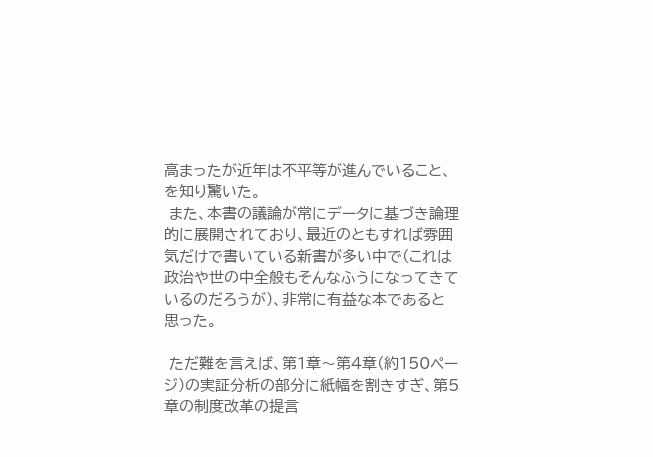高まったが近年は不平等が進んでいること、
を知り驚いた。
 また、本書の議論が常にデータに基づき論理的に展開されており、最近のともすれば雰囲気だけで書いている新書が多い中で(これは政治や世の中全般もそんなふうになってきているのだろうが)、非常に有益な本であると思った。

 ただ難を言えば、第1章〜第4章(約150ページ)の実証分析の部分に紙幅を割きすぎ、第5章の制度改革の提言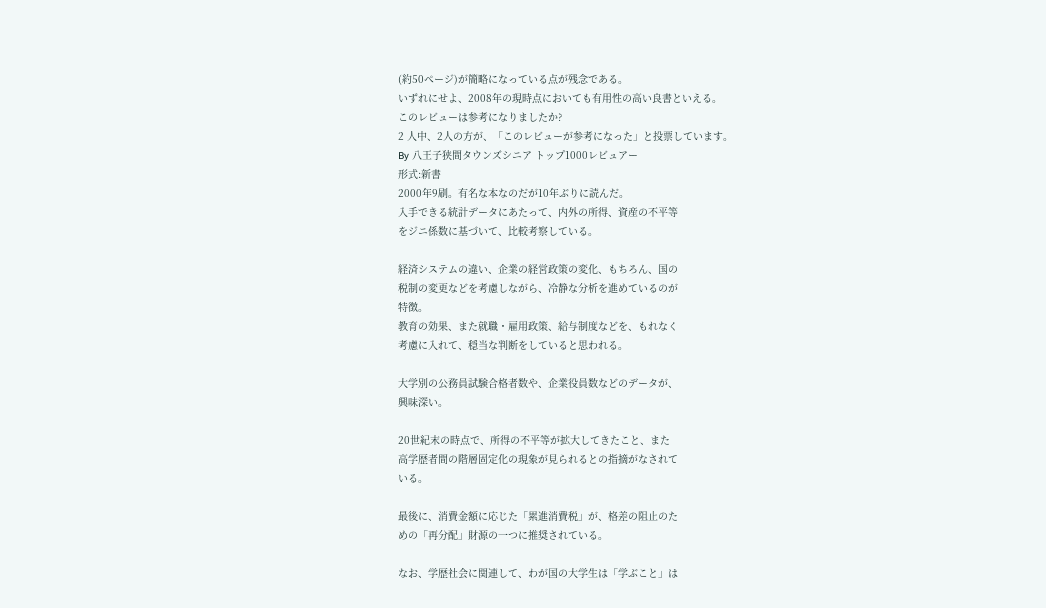(約50ページ)が簡略になっている点が残念である。
いずれにせよ、2008年の現時点においても有用性の高い良書といえる。
このレビューは参考になりましたか?
2 人中、2人の方が、「このレビューが参考になった」と投票しています。
By 八王子狭間タウンズシニア トップ1000レビュアー
形式:新書
2000年9刷。有名な本なのだが10年ぶりに読んだ。
入手できる統計データにあたって、内外の所得、資産の不平等
をジニ係数に基づいて、比較考察している。

経済システムの違い、企業の経営政策の変化、もちろん、国の
税制の変更などを考慮しながら、冷静な分析を進めているのが
特徴。
教育の効果、また就職・雇用政策、給与制度などを、もれなく
考慮に入れて、穏当な判断をしていると思われる。

大学別の公務員試験合格者数や、企業役員数などのデータが、
興味深い。

20世紀末の時点で、所得の不平等が拡大してきたこと、また
高学歴者間の階層固定化の現象が見られるとの指摘がなされて
いる。

最後に、消費金額に応じた「累進消費税」が、格差の阻止のた
めの「再分配」財源の一つに推奨されている。

なお、学歴社会に関連して、わが国の大学生は「学ぶこと」は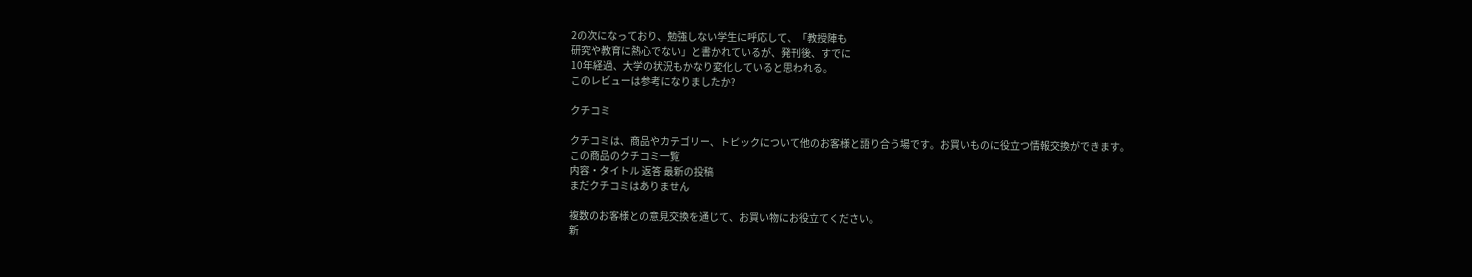2の次になっており、勉強しない学生に呼応して、「教授陣も
研究や教育に熱心でない」と書かれているが、発刊後、すでに
10年経過、大学の状況もかなり変化していると思われる。
このレビューは参考になりましたか?

クチコミ

クチコミは、商品やカテゴリー、トピックについて他のお客様と語り合う場です。お買いものに役立つ情報交換ができます。
この商品のクチコミ一覧
内容・タイトル 返答 最新の投稿
まだクチコミはありません

複数のお客様との意見交換を通じて、お買い物にお役立てください。
新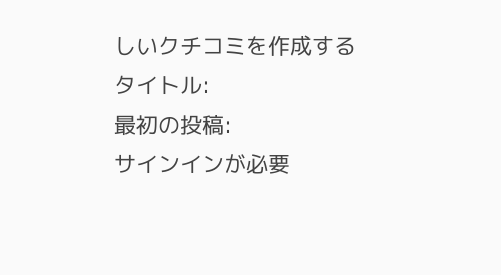しいクチコミを作成する
タイトル:
最初の投稿:
サインインが必要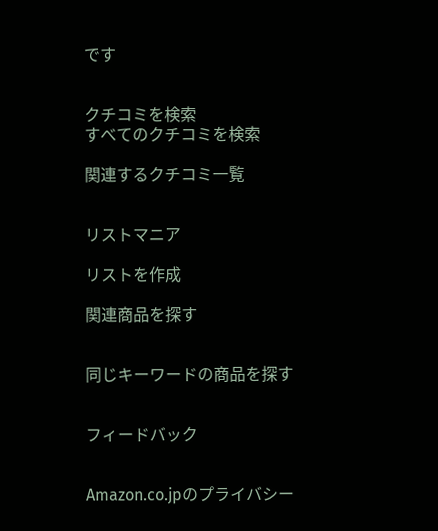です


クチコミを検索
すべてのクチコミを検索

関連するクチコミ一覧


リストマニア

リストを作成

関連商品を探す


同じキーワードの商品を探す


フィードバック


Amazon.co.jpのプライバシー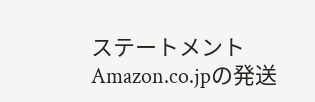ステートメント Amazon.co.jpの発送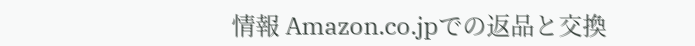情報 Amazon.co.jpでの返品と交換